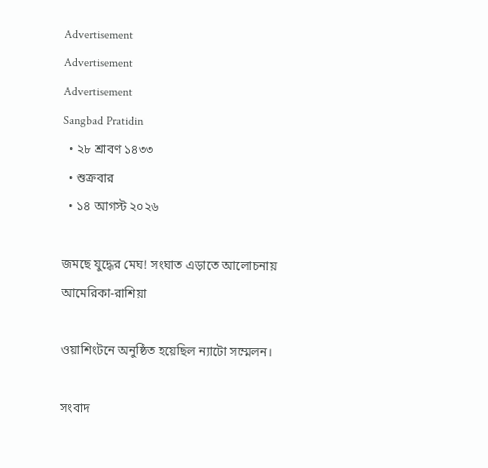Advertisement
Advertisement
Advertisement
Sangbad Pratidin
  • ২৮ শ্রাবণ ১৪৩৩
  • শুক্রবার
  • ১৪ আগস্ট ২০২৬

জমছে যুদ্ধের মেঘ! সংঘাত এড়াতে আলোচনায় আমেরিকা-রাশিয়া

ওয়াশিংটনে অনুষ্ঠিত হয়েছিল ন্যাটো সম্মেলন।

সংবাদ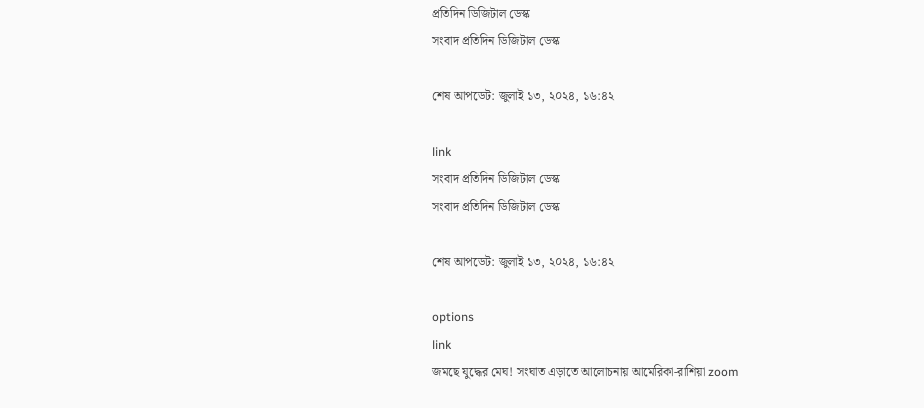প্রতিদিন ডিজিটাল ডেস্ক
সংবাদ প্রতিদিন ডিজিটাল ডেস্ক

শেষ আপডেট: জুলাই ১৩, ২০২৪, ১৬:৪২

link
সংবাদ প্রতিদিন ডিজিটাল ডেস্ক
সংবাদ প্রতিদিন ডিজিটাল ডেস্ক

শেষ আপডেট: জুলাই ১৩, ২০২৪, ১৬:৪২

options
link
জমছে যুদ্ধের মেঘ! সংঘাত এড়াতে আলোচনায় আমেরিকা-রাশিয়া zoom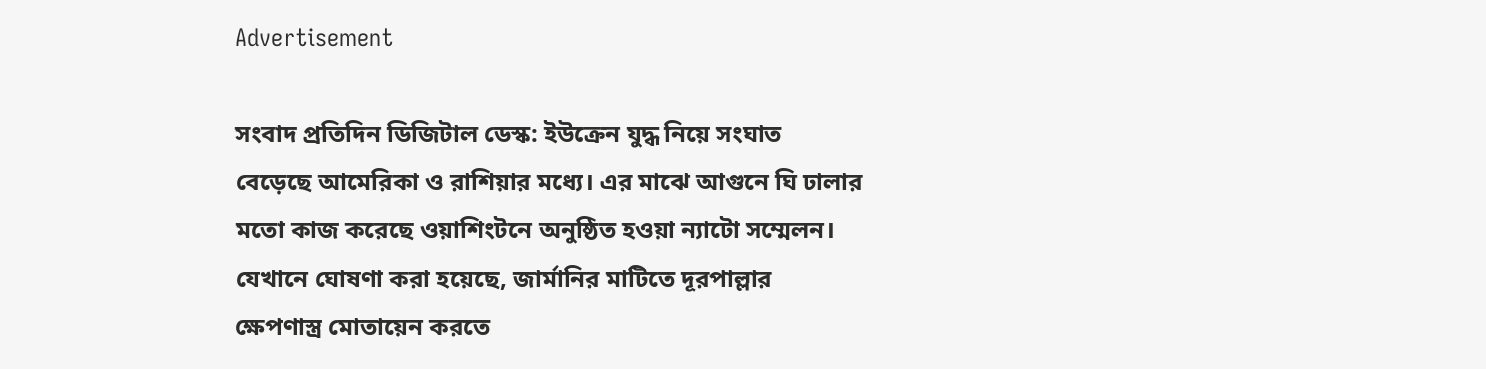Advertisement

সংবাদ প্রতিদিন ডিজিটাল ডেস্ক: ইউক্রেন যুদ্ধ নিয়ে সংঘাত বেড়েছে আমেরিকা ও রাশিয়ার মধ্যে। এর মাঝে আগুনে ঘি ঢালার মতো কাজ করেছে ওয়াশিংটনে অনুষ্ঠিত হওয়া ন্যাটো সম্মেলন। যেখানে ঘোষণা করা হয়েছে, জার্মানির মাটিতে দূরপাল্লার ক্ষেপণাস্ত্র মোতায়েন করতে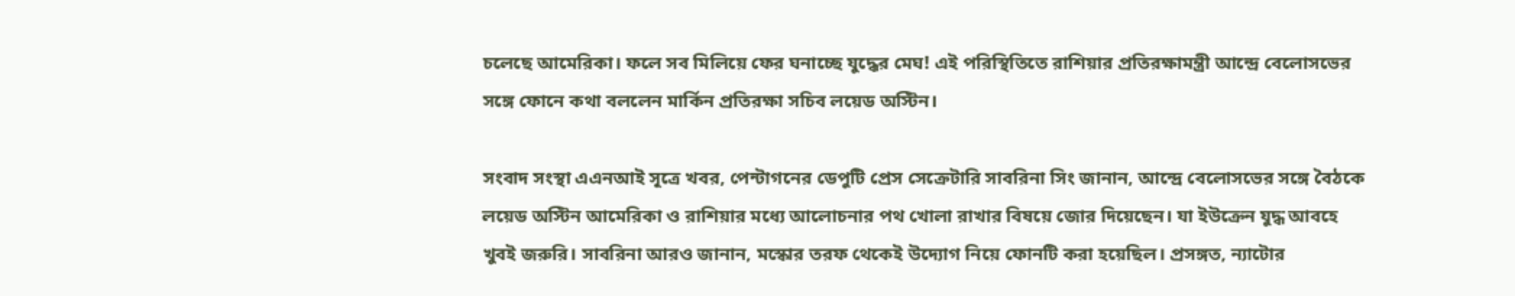চলেছে আমেরিকা। ফলে সব মিলিয়ে ফের ঘনাচ্ছে যুদ্ধের মেঘ! এই পরিস্থিতিতে রাশিয়ার প্রতিরক্ষামন্ত্রী আন্দ্রে বেলোসভের সঙ্গে ফোনে কথা বললেন মার্কিন প্রতিরক্ষা সচিব লয়েড অস্টিন।

সংবাদ সংস্থা এএনআই সূত্রে খবর, পেন্টাগনের ডেপুটি প্রেস সেক্রেটারি সাবরিনা সিং জানান, আন্দ্রে বেলোসভের সঙ্গে বৈঠকে লয়েড অস্টিন আমেরিকা ও রাশিয়ার মধ্যে আলোচনার পথ খোলা রাখার বিষয়ে জোর দিয়েছেন। যা ইউক্রেন যুদ্ধ আবহে খুবই জরুরি। সাবরিনা আরও জানান, মস্কোর তরফ থেকেই উদ্যোগ নিয়ে ফোনটি করা হয়েছিল। প্রসঙ্গত, ন্যাটোর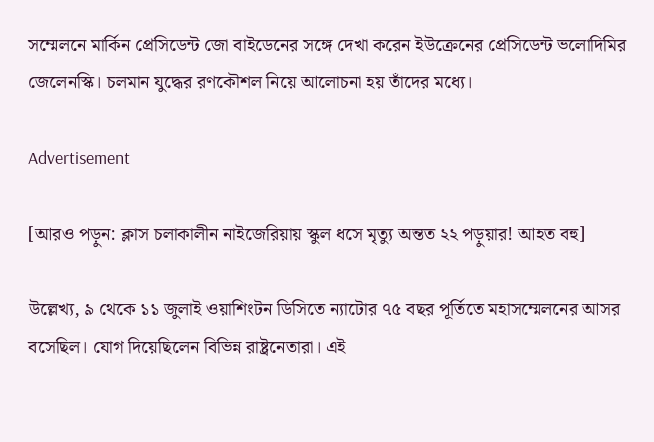সম্মেলনে মার্কিন প্রেসিডেন্ট জো বাইডেনের সঙ্গে দেখা করেন ইউক্রেনের প্রেসিডেন্ট ভলোদিমির জেলেনস্কি। চলমান যুদ্ধের রণকৌশল নিয়ে আলোচনা হয় তাঁদের মধ্যে।

Advertisement

[আরও পড়ুন: ক্লাস চলাকালীন নাইজেরিয়ায় স্কুল ধসে মৃত্যু অন্তত ২২ পড়ুয়ার! আহত বহু]

উল্লেখ্য, ৯ থেকে ১১ জুলাই ওয়াশিংটন ডিসিতে ন্যাটোর ৭৫ বছর পূর্তিতে মহাসম্মেলনের আসর বসেছিল। যোগ দিয়েছিলেন বিভিন্ন রাষ্ট্রনেতারা। এই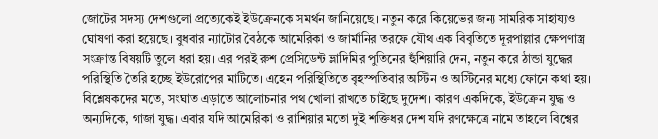জোটের সদস্য দেশগুলো প্রত্যেকেই ইউক্রেনকে সমর্থন জানিয়েছে। নতুন করে কিয়েভের জন্য সামরিক সাহায্যও ঘোষণা করা হয়েছে। বুধবার ন্যাটোর বৈঠকে আমেরিকা ও জার্মানির তরফে যৌথ এক বিবৃতিতে দূরপাল্লার ক্ষেপণাস্ত্র সংক্রান্ত বিষয়টি তুলে ধরা হয়। এর পরই রুশ প্রেসিডেন্ট ভ্লাদিমির পুতিনের হুঁশিয়ারি দেন, নতুন করে ঠান্ডা যুদ্ধের পরিস্থিতি তৈরি হচ্ছে ইউরোপের মাটিতে। এহেন পরিস্থিতিতে বৃহস্পতিবার অস্টিন ও অস্টিনের মধ্যে ফোনে কথা হয়। বিশ্লেষকদের মতে, সংঘাত এড়াতে আলোচনার পথ খোলা রাখতে চাইছে দুদেশ। কারণ একদিকে, ইউক্রেন যুদ্ধ ও অন্যদিকে, গাজা যুদ্ধ। এবার যদি আমেরিকা ও রাশিয়ার মতো দুই শক্তিধর দেশ যদি রণক্ষেত্রে নামে তাহলে বিশ্বের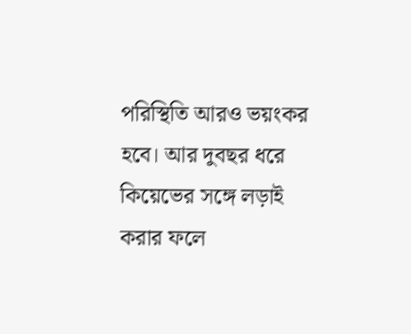পরিস্থিতি আরও ভয়ংকর হবে। আর দুবছর ধরে কিয়েভের সঙ্গে লড়াই করার ফলে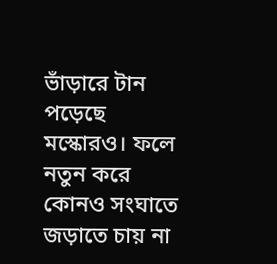ভাঁড়ারে টান পড়েছে মস্কোরও। ফলে নতুন করে কোনও সংঘাতে জড়াতে চায় না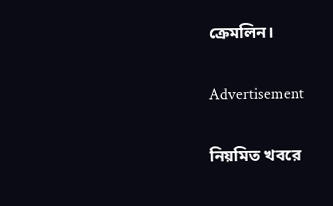ক্রেমলিন।

Advertisement

নিয়মিত খবরে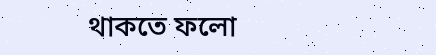থাকতে ফলো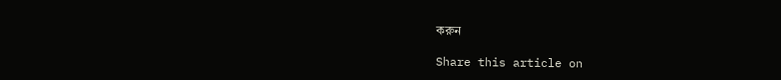করুন

Share this article on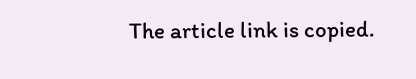The article link is copied.